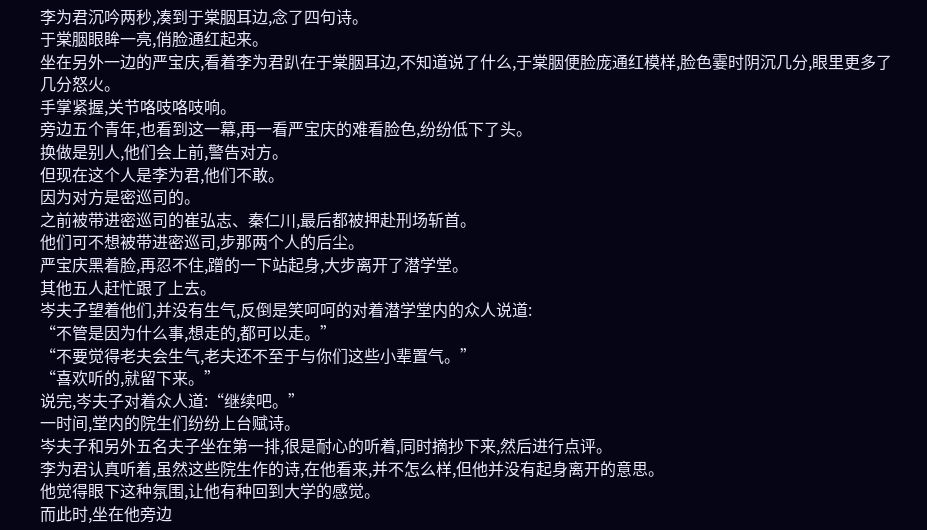李为君沉吟两秒,凑到于棠胭耳边,念了四句诗。
于棠胭眼眸一亮,俏脸通红起来。
坐在另外一边的严宝庆,看着李为君趴在于棠胭耳边,不知道说了什么,于棠胭便脸庞通红模样,脸色霎时阴沉几分,眼里更多了几分怒火。
手掌紧握,关节咯吱咯吱响。
旁边五个青年,也看到这一幕,再一看严宝庆的难看脸色,纷纷低下了头。
换做是别人,他们会上前,警告对方。
但现在这个人是李为君,他们不敢。
因为对方是密巡司的。
之前被带进密巡司的崔弘志、秦仁川,最后都被押赴刑场斩首。
他们可不想被带进密巡司,步那两个人的后尘。
严宝庆黑着脸,再忍不住,蹭的一下站起身,大步离开了潜学堂。
其他五人赶忙跟了上去。
岑夫子望着他们,并没有生气,反倒是笑呵呵的对着潜学堂内的众人说道:
“不管是因为什么事,想走的,都可以走。”
“不要觉得老夫会生气,老夫还不至于与你们这些小辈置气。”
“喜欢听的,就留下来。”
说完,岑夫子对着众人道:“继续吧。”
一时间,堂内的院生们纷纷上台赋诗。
岑夫子和另外五名夫子坐在第一排,很是耐心的听着,同时摘抄下来,然后进行点评。
李为君认真听着,虽然这些院生作的诗,在他看来,并不怎么样,但他并没有起身离开的意思。
他觉得眼下这种氛围,让他有种回到大学的感觉。
而此时,坐在他旁边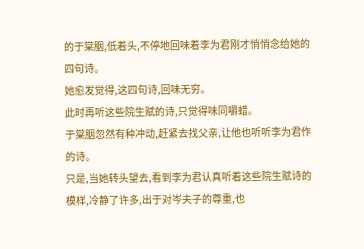的于棠胭,低着头,不停地回味着李为君刚才悄悄念给她的四句诗。
她愈发觉得,这四句诗,回味无穷。
此时再听这些院生赋的诗,只觉得味同嚼蜡。
于棠胭忽然有种冲动,赶紧去找父亲,让他也听听李为君作的诗。
只是,当她转头望去,看到李为君认真听着这些院生赋诗的模样,冷静了许多,出于对岑夫子的尊重,也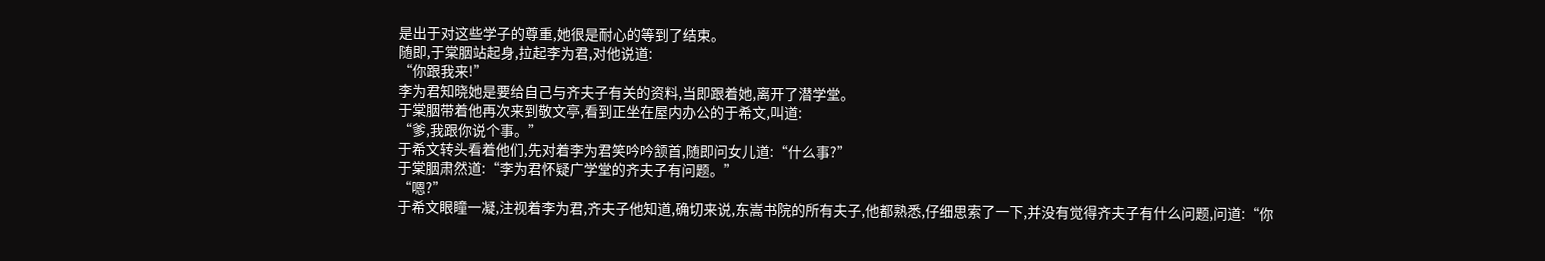是出于对这些学子的尊重,她很是耐心的等到了结束。
随即,于棠胭站起身,拉起李为君,对他说道:
“你跟我来!”
李为君知晓她是要给自己与齐夫子有关的资料,当即跟着她,离开了潜学堂。
于棠胭带着他再次来到敬文亭,看到正坐在屋内办公的于希文,叫道:
“爹,我跟你说个事。”
于希文转头看着他们,先对着李为君笑吟吟颔首,随即问女儿道:“什么事?”
于棠胭肃然道:“李为君怀疑广学堂的齐夫子有问题。”
“嗯?”
于希文眼瞳一凝,注视着李为君,齐夫子他知道,确切来说,东嵩书院的所有夫子,他都熟悉,仔细思索了一下,并没有觉得齐夫子有什么问题,问道:“你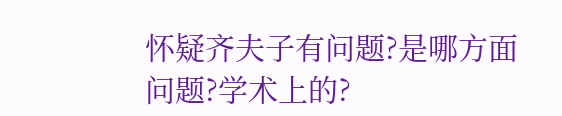怀疑齐夫子有问题?是哪方面问题?学术上的?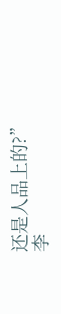还是人品上的?”
李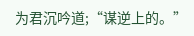为君沉吟道;“谋逆上的。”